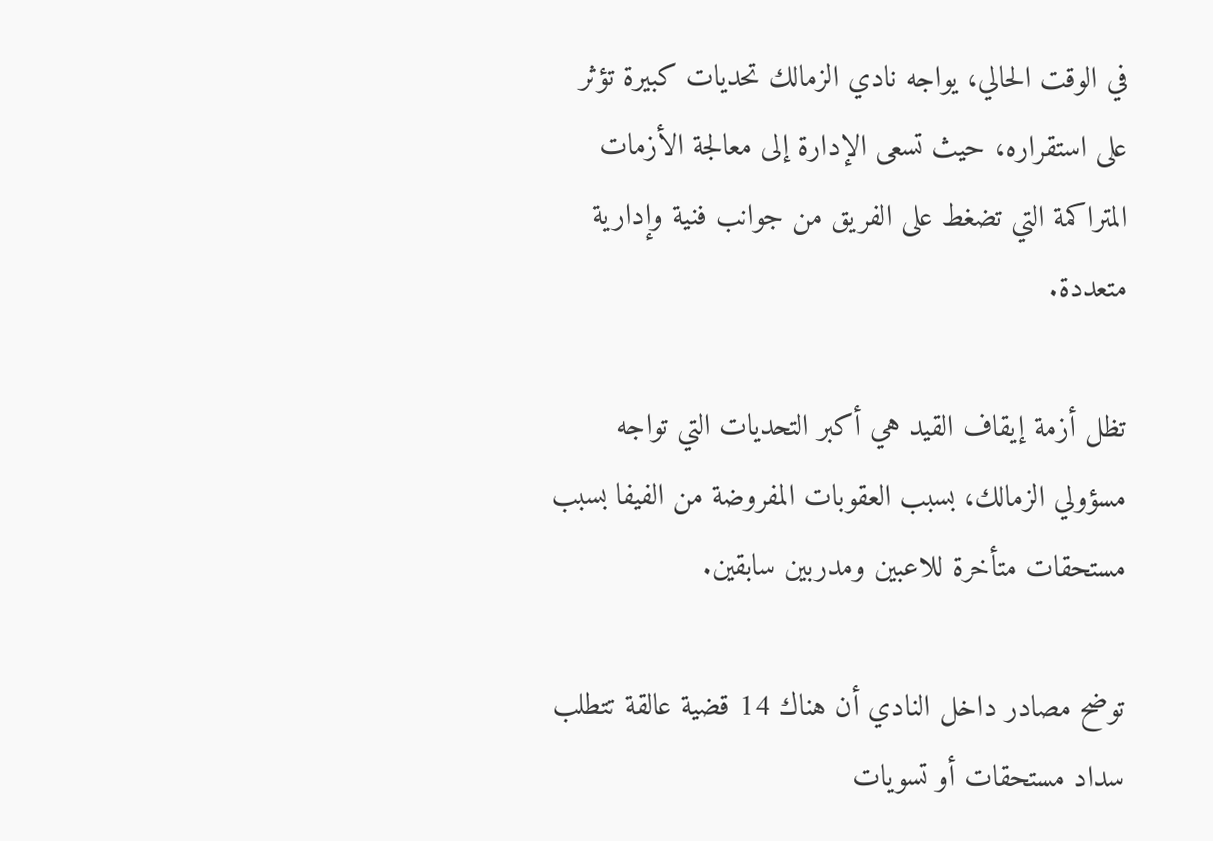في الوقت الحالي، يواجه نادي الزمالك تحديات كبيرة تؤثر على استقراره، حيث تسعى الإدارة إلى معالجة الأزمات المتراكمة التي تضغط على الفريق من جوانب فنية وإدارية متعددة.

تظل أزمة إيقاف القيد هي أكبر التحديات التي تواجه مسؤولي الزمالك، بسبب العقوبات المفروضة من الفيفا بسبب مستحقات متأخرة للاعبين ومدربين سابقين.

توضح مصادر داخل النادي أن هناك 14 قضية عالقة تتطلب سداد مستحقات أو تسويات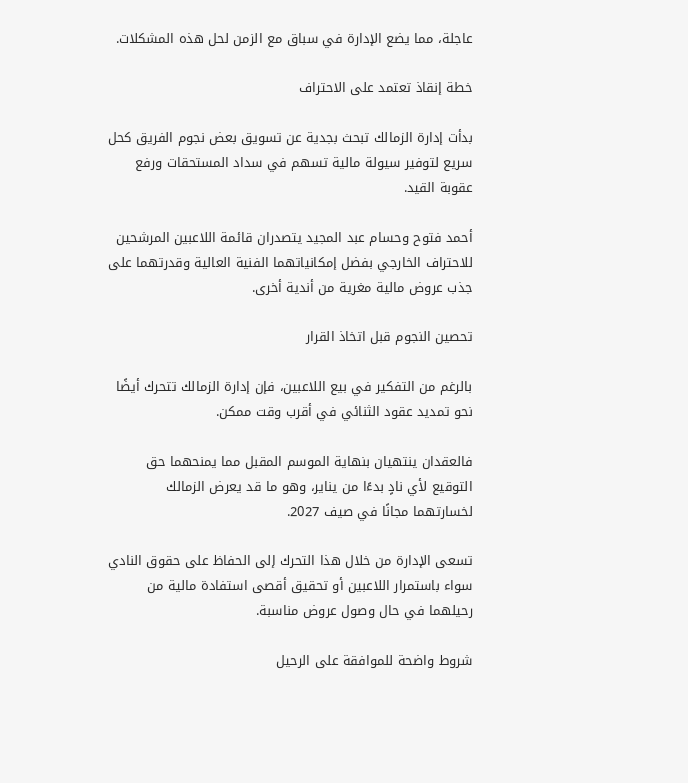عاجلة، مما يضع الإدارة في سباق مع الزمن لحل هذه المشكلات.

خطة إنقاذ تعتمد على الاحتراف

بدأت إدارة الزمالك تبحث بجدية عن تسويق بعض نجوم الفريق كحل سريع لتوفير سيولة مالية تسهم في سداد المستحقات ورفع عقوبة القيد.

أحمد فتوح وحسام عبد المجيد يتصدران قائمة اللاعبين المرشحين للاحتراف الخارجي بفضل إمكانياتهما الفنية العالية وقدرتهما على جذب عروض مالية مغرية من أندية أخرى.

تحصين النجوم قبل اتخاذ القرار

بالرغم من التفكير في بيع اللاعبين، فإن إدارة الزمالك تتحرك أيضًا نحو تمديد عقود الثنائي في أقرب وقت ممكن.

فالعقدان ينتهيان بنهاية الموسم المقبل مما يمنحهما حق التوقيع لأي نادٍ بدءًا من يناير، وهو ما قد يعرض الزمالك لخسارتهما مجانًا في صيف 2027.

تسعى الإدارة من خلال هذا التحرك إلى الحفاظ على حقوق النادي سواء باستمرار اللاعبين أو تحقيق أقصى استفادة مالية من رحيلهما في حال وصول عروض مناسبة.

شروط واضحة للموافقة على الرحيل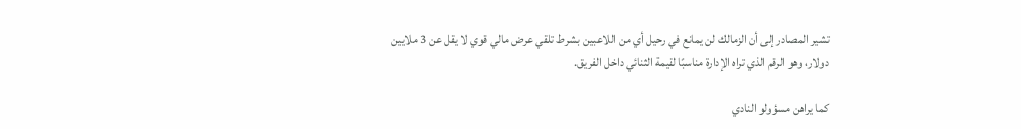تشير المصادر إلى أن الزمالك لن يمانع في رحيل أي من اللاعبين بشرط تلقي عرض مالي قوي لا يقل عن 3 ملايين دولار، وهو الرقم الذي تراه الإدارة مناسبًا لقيمة الثنائي داخل الفريق.

كما يراهن مسؤولو النادي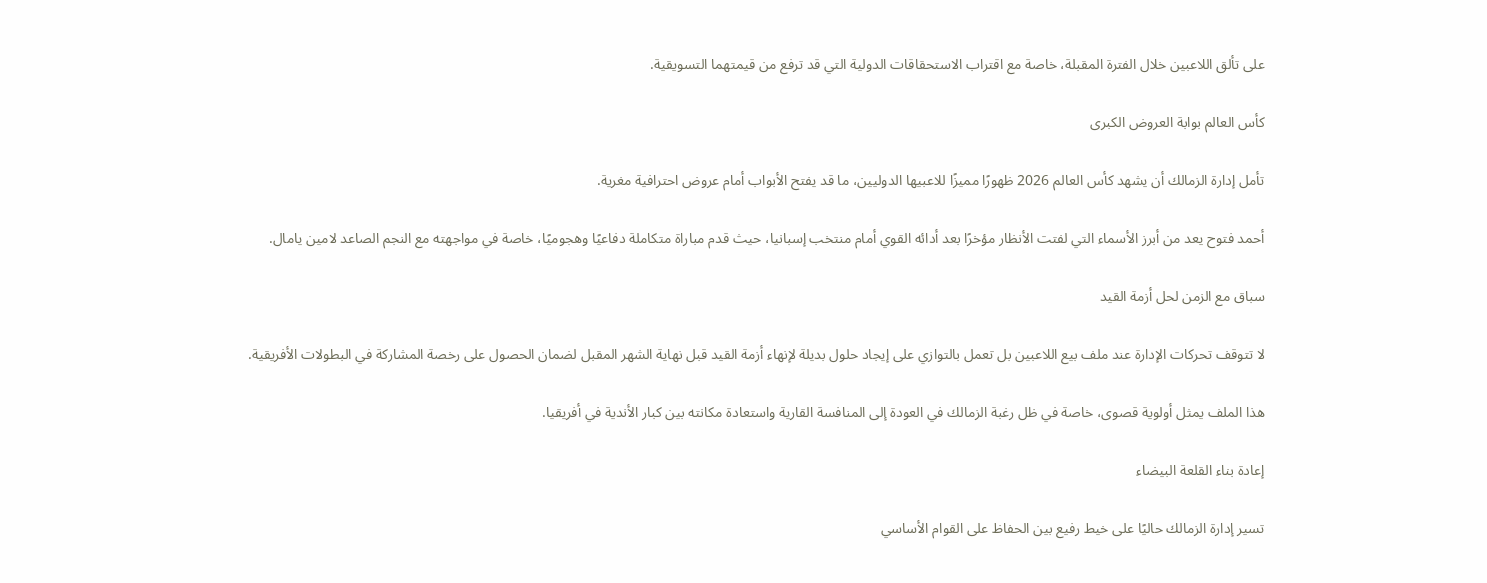على تألق اللاعبين خلال الفترة المقبلة، خاصة مع اقتراب الاستحقاقات الدولية التي قد ترفع من قيمتهما التسويقية.

كأس العالم بوابة العروض الكبرى

تأمل إدارة الزمالك أن يشهد كأس العالم 2026 ظهورًا مميزًا للاعبيها الدوليين، ما قد يفتح الأبواب أمام عروض احترافية مغرية.

أحمد فتوح يعد من أبرز الأسماء التي لفتت الأنظار مؤخرًا بعد أدائه القوي أمام منتخب إسبانيا، حيث قدم مباراة متكاملة دفاعيًا وهجوميًا، خاصة في مواجهته مع النجم الصاعد لامين يامال.

سباق مع الزمن لحل أزمة القيد

لا تتوقف تحركات الإدارة عند ملف بيع اللاعبين بل تعمل بالتوازي على إيجاد حلول بديلة لإنهاء أزمة القيد قبل نهاية الشهر المقبل لضمان الحصول على رخصة المشاركة في البطولات الأفريقية.

هذا الملف يمثل أولوية قصوى، خاصة في ظل رغبة الزمالك في العودة إلى المنافسة القارية واستعادة مكانته بين كبار الأندية في أفريقيا.

إعادة بناء القلعة البيضاء

تسير إدارة الزمالك حاليًا على خيط رفيع بين الحفاظ على القوام الأساسي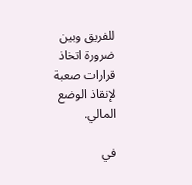للفريق وبين ضرورة اتخاذ قرارات صعبة لإنقاذ الوضع المالي.

في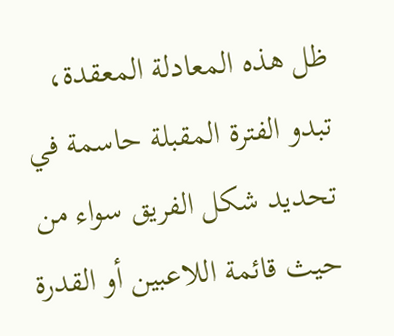ظل هذه المعادلة المعقدة، تبدو الفترة المقبلة حاسمة في تحديد شكل الفريق سواء من حيث قائمة اللاعبين أو القدرة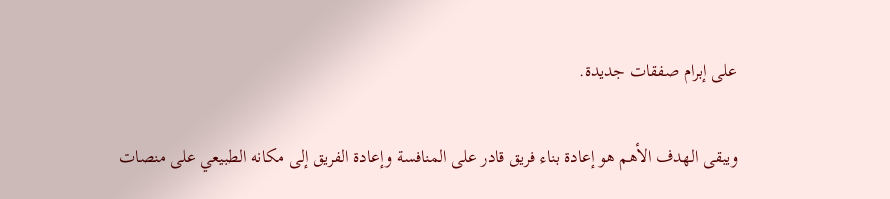على إبرام صفقات جديدة.

ويبقى الهدف الأهم هو إعادة بناء فريق قادر على المنافسة وإعادة الفريق إلى مكانه الطبيعي على منصات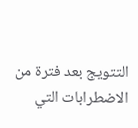التتويج بعد فترة من الاضطرابات التي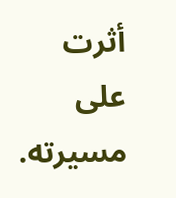أثرت على مسيرته.